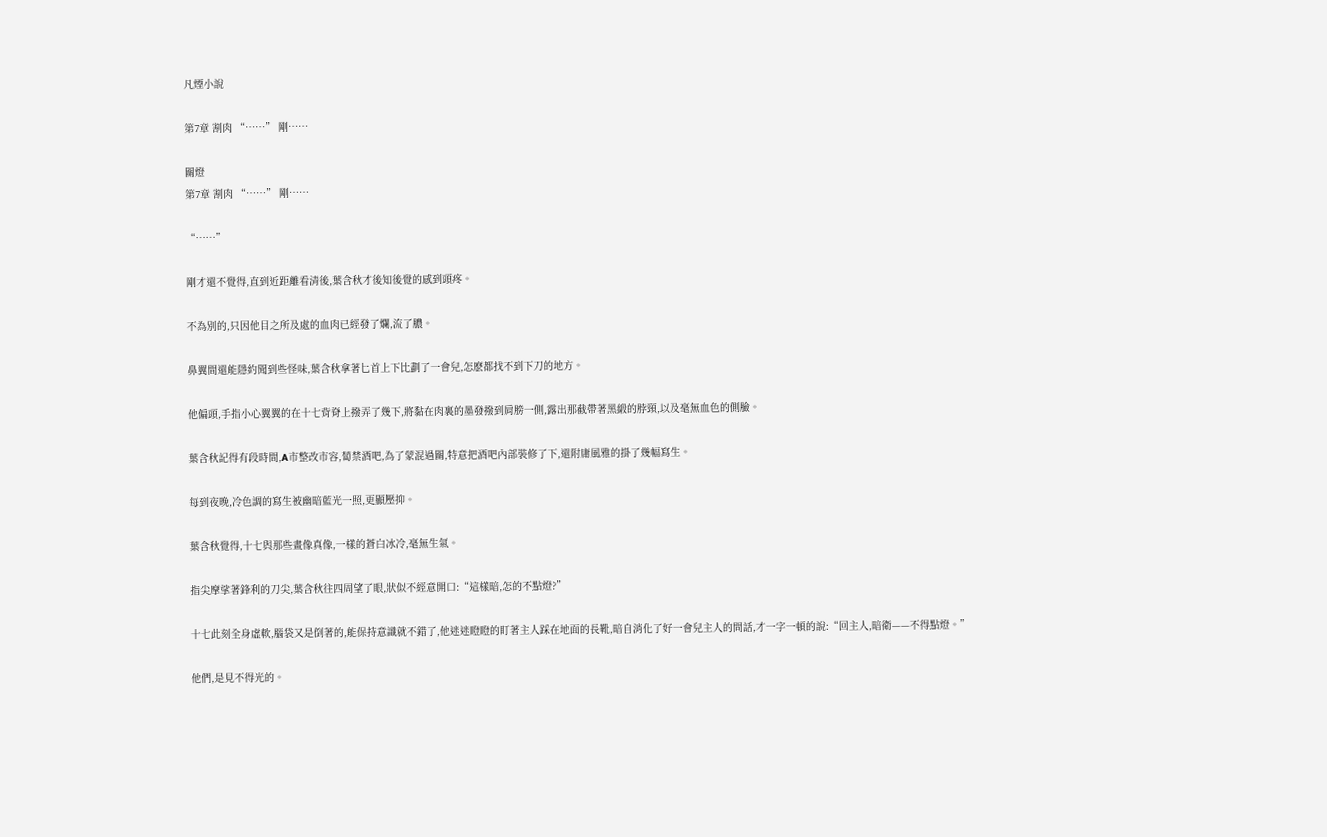凡煙小說

第7章 割肉 “……” 剛……

關燈
第7章 割肉 “……” 剛……

“……”

剛才還不覺得,直到近距離看清後,葉含秋才後知後覺的感到頭疼。

不為別的,只因他目之所及處的血肉已經發了爛,流了膿。

鼻翼間還能隱約聞到些怪味,葉含秋拿著匕首上下比劃了一會兒,怎麽都找不到下刀的地方。

他偏頭,手指小心翼翼的在十七背脊上撥弄了幾下,將黏在肉裏的墨發撥到肩膀一側,露出那截帶著黑緞的脖頸,以及毫無血色的側臉。

葉含秋記得有段時間,A市整改市容,蔔禁酒吧,為了蒙混過關,特意把酒吧內部裝修了下,還附庸風雅的掛了幾幅寫生。

每到夜晚,冷色調的寫生被幽暗藍光一照,更顯壓抑。

葉含秋覺得,十七與那些畫像真像,一樣的蒼白冰冷,毫無生氣。

指尖摩挲著鋒利的刀尖,葉含秋往四周望了眼,狀似不經意開口:“這樣暗,怎的不點燈?”

十七此刻全身虛軟,腦袋又是倒著的,能保持意識就不錯了,他迷迷瞪瞪的盯著主人踩在地面的長靴,暗自消化了好一會兒主人的問話,才一字一頓的說:“回主人,暗衛——不得點燈。”

他們,是見不得光的。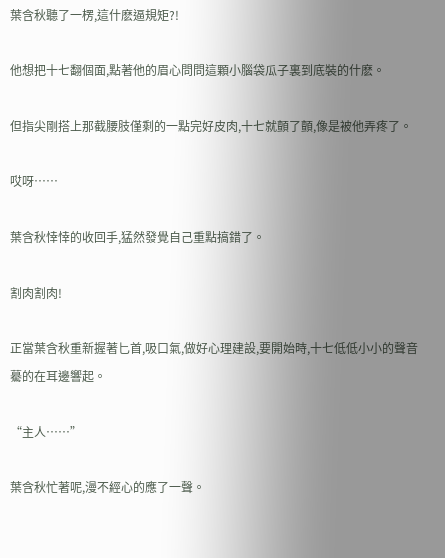葉含秋聽了一楞,這什麽逼規矩?!

他想把十七翻個面,點著他的眉心問問這顆小腦袋瓜子裏到底裝的什麽。

但指尖剛搭上那截腰肢僅剩的一點完好皮肉,十七就顫了顫,像是被他弄疼了。

哎呀……

葉含秋悻悻的收回手,猛然發覺自己重點搞錯了。

割肉割肉!

正當葉含秋重新握著匕首,吸口氣,做好心理建設,要開始時,十七低低小小的聲音驀的在耳邊響起。

“主人……”

葉含秋忙著呢,漫不經心的應了一聲。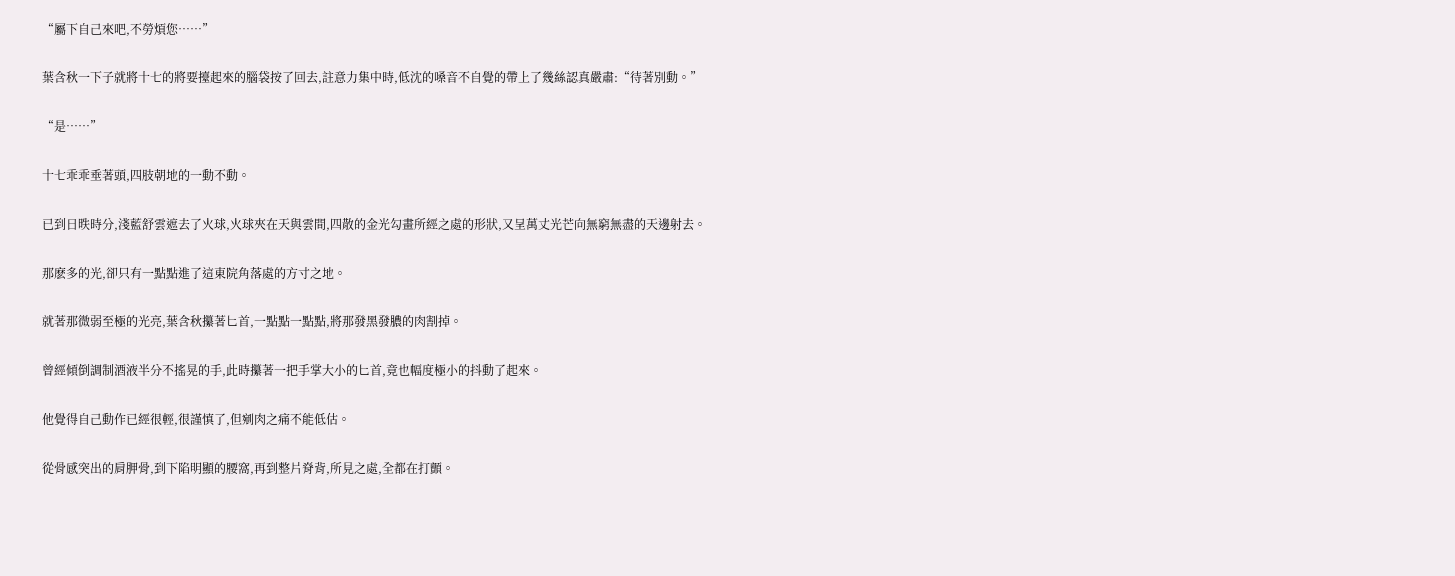“屬下自己來吧,不勞煩您……”

葉含秋一下子就將十七的將要擡起來的腦袋按了回去,註意力集中時,低沈的嗓音不自覺的帶上了幾絲認真嚴肅:“待著別動。”

“是……”

十七乖乖垂著頭,四肢朝地的一動不動。

已到日昳時分,淺藍舒雲遮去了火球,火球夾在天與雲間,四散的金光勾畫所經之處的形狀,又呈萬丈光芒向無窮無盡的天邊射去。

那麽多的光,卻只有一點點進了這東院角落處的方寸之地。

就著那微弱至極的光亮,葉含秋攥著匕首,一點點一點點,將那發黑發膿的肉割掉。

曾經傾倒調制酒液半分不搖晃的手,此時攥著一把手掌大小的匕首,竟也幅度極小的抖動了起來。

他覺得自己動作已經很輕,很謹慎了,但剜肉之痛不能低估。

從骨感突出的肩胛骨,到下陷明顯的腰窩,再到整片脊背,所見之處,全都在打顫。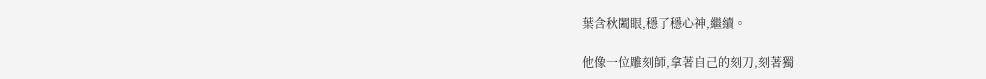葉含秋闔眼,穩了穩心神,繼續。

他像一位雕刻師,拿著自己的刻刀,刻著獨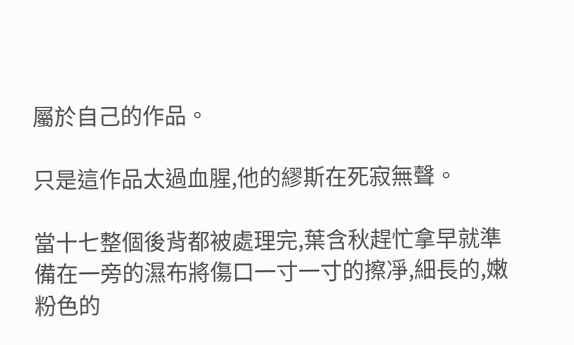屬於自己的作品。

只是這作品太過血腥,他的繆斯在死寂無聲。

當十七整個後背都被處理完,葉含秋趕忙拿早就準備在一旁的濕布將傷口一寸一寸的擦凈,細長的,嫩粉色的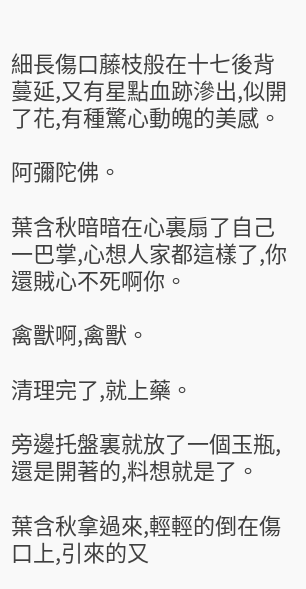細長傷口藤枝般在十七後背蔓延,又有星點血跡滲出,似開了花,有種驚心動魄的美感。

阿彌陀佛。

葉含秋暗暗在心裏扇了自己一巴掌,心想人家都這樣了,你還賊心不死啊你。

禽獸啊,禽獸。

清理完了,就上藥。

旁邊托盤裏就放了一個玉瓶,還是開著的,料想就是了。

葉含秋拿過來,輕輕的倒在傷口上,引來的又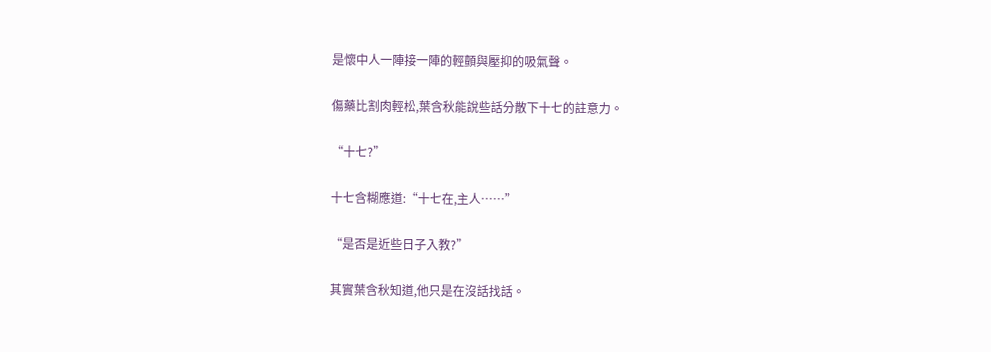是懷中人一陣接一陣的輕顫與壓抑的吸氣聲。

傷藥比割肉輕松,葉含秋能說些話分散下十七的註意力。

“十七?”

十七含糊應道:“十七在,主人……”

“是否是近些日子入教?”

其實葉含秋知道,他只是在沒話找話。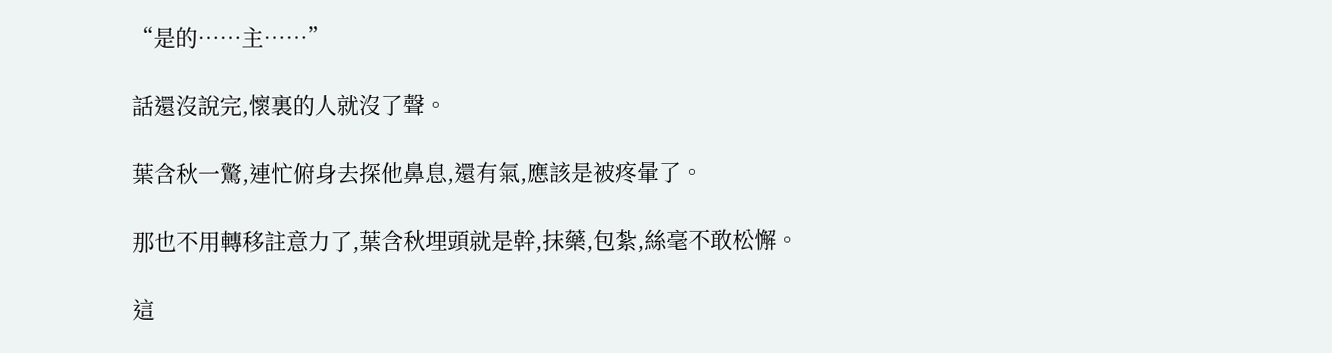“是的……主……”

話還沒說完,懷裏的人就沒了聲。

葉含秋一驚,連忙俯身去探他鼻息,還有氣,應該是被疼暈了。

那也不用轉移註意力了,葉含秋埋頭就是幹,抹藥,包紮,絲毫不敢松懈。

這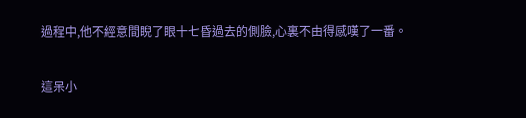過程中,他不經意間睨了眼十七昏過去的側臉,心裏不由得感嘆了一番。

這呆小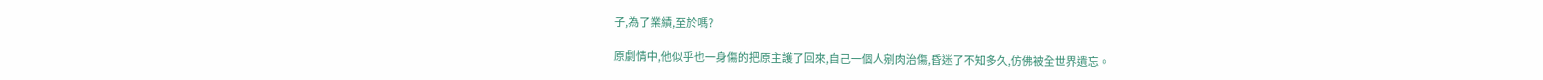子,為了業績,至於嗎?

原劇情中,他似乎也一身傷的把原主護了回來,自己一個人剜肉治傷,昏迷了不知多久,仿佛被全世界遺忘。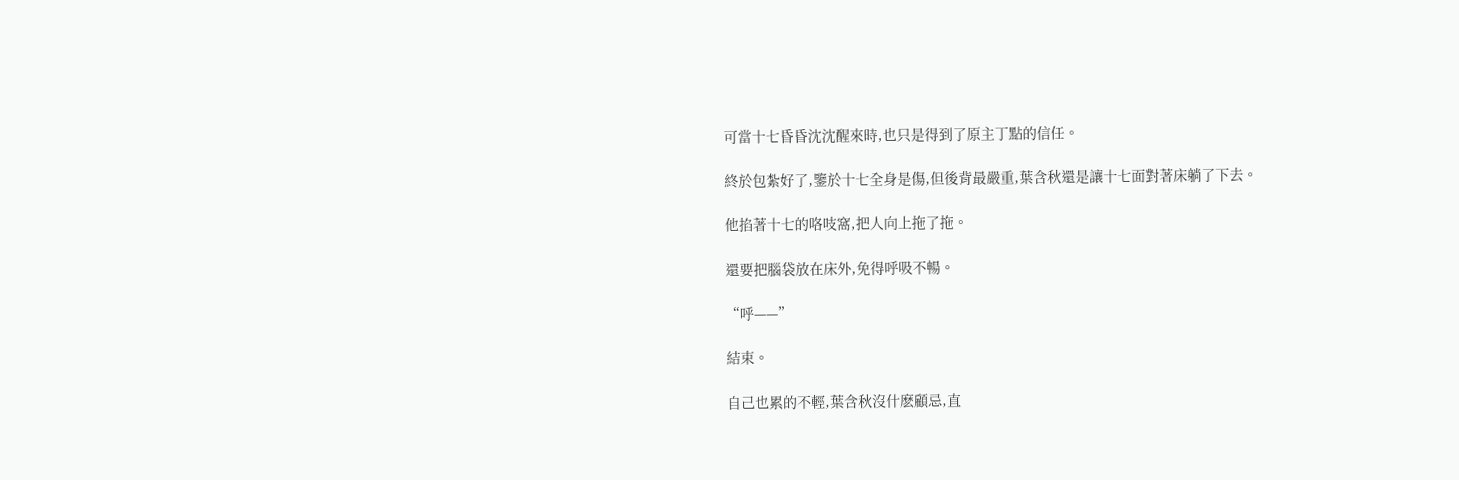可當十七昏昏沈沈醒來時,也只是得到了原主丁點的信任。

終於包紮好了,鑒於十七全身是傷,但後背最嚴重,葉含秋還是讓十七面對著床躺了下去。

他掐著十七的咯吱窩,把人向上拖了拖。

還要把腦袋放在床外,免得呼吸不暢。

“呼——”

結束。

自己也累的不輕,葉含秋沒什麽顧忌,直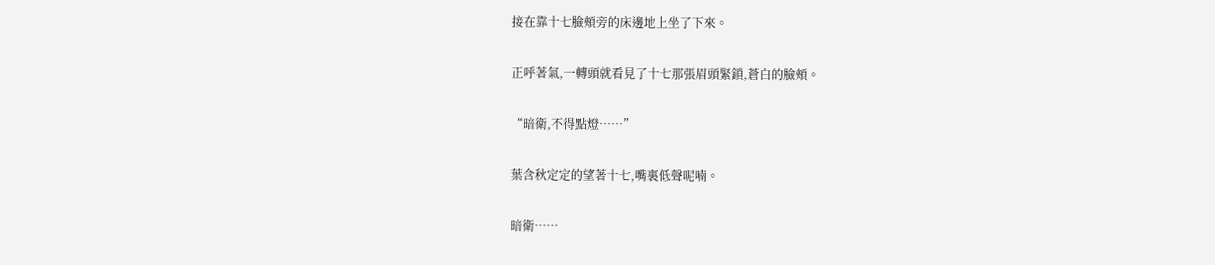接在靠十七臉頰旁的床邊地上坐了下來。

正呼著氣,一轉頭就看見了十七那張眉頭緊鎖,蒼白的臉頰。

“暗衛,不得點燈……”

葉含秋定定的望著十七,嘴裏低聲呢喃。

暗衛……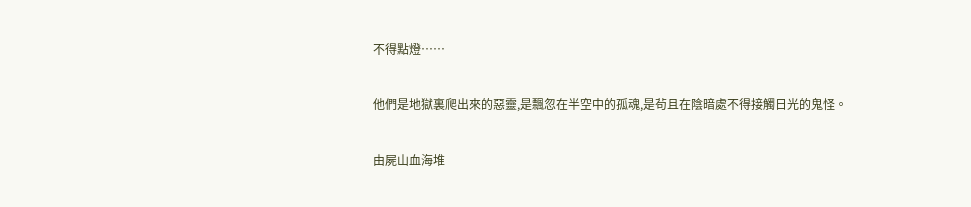不得點燈……

他們是地獄裏爬出來的惡靈,是飄忽在半空中的孤魂,是茍且在陰暗處不得接觸日光的鬼怪。

由屍山血海堆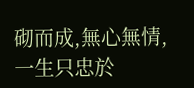砌而成,無心無情,一生只忠於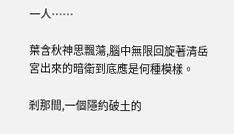一人……

葉含秋神思飄蕩,腦中無限回旋著清岳宮出來的暗衛到底應是何種模樣。

剎那間,一個隱約破土的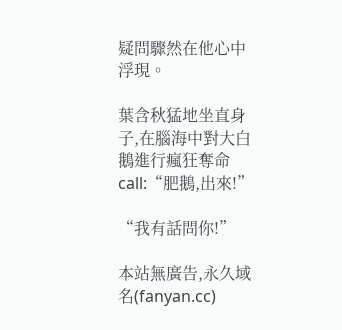疑問驟然在他心中浮現。

葉含秋猛地坐直身子,在腦海中對大白鵝進行瘋狂奪命call:“肥鵝,出來!”

“我有話問你!”

本站無廣告,永久域名(fanyan.cc)